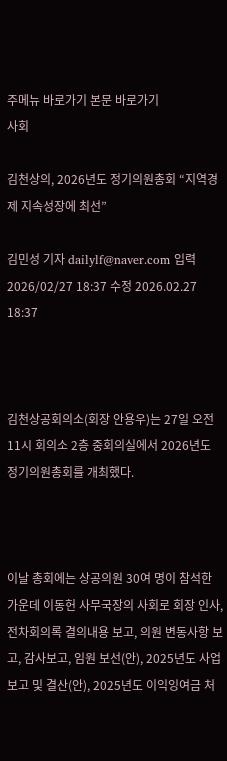주메뉴 바로가기 본문 바로가기
사회

김천상의, 2026년도 정기의원총회 “지역경제 지속성장에 최선”

김민성 기자 dailylf@naver.com 입력 2026/02/27 18:37 수정 2026.02.27 18:37



김천상공회의소(회장 안용우)는 27일 오전 11시 회의소 2층 중회의실에서 2026년도 정기의원총회를 개최했다.



이날 총회에는 상공의원 30여 명이 참석한 가운데 이동헌 사무국장의 사회로 회장 인사, 전차회의록 결의내용 보고, 의원 변동사항 보고, 감사보고, 임원 보선(안), 2025년도 사업보고 및 결산(안), 2025년도 이익잉여금 처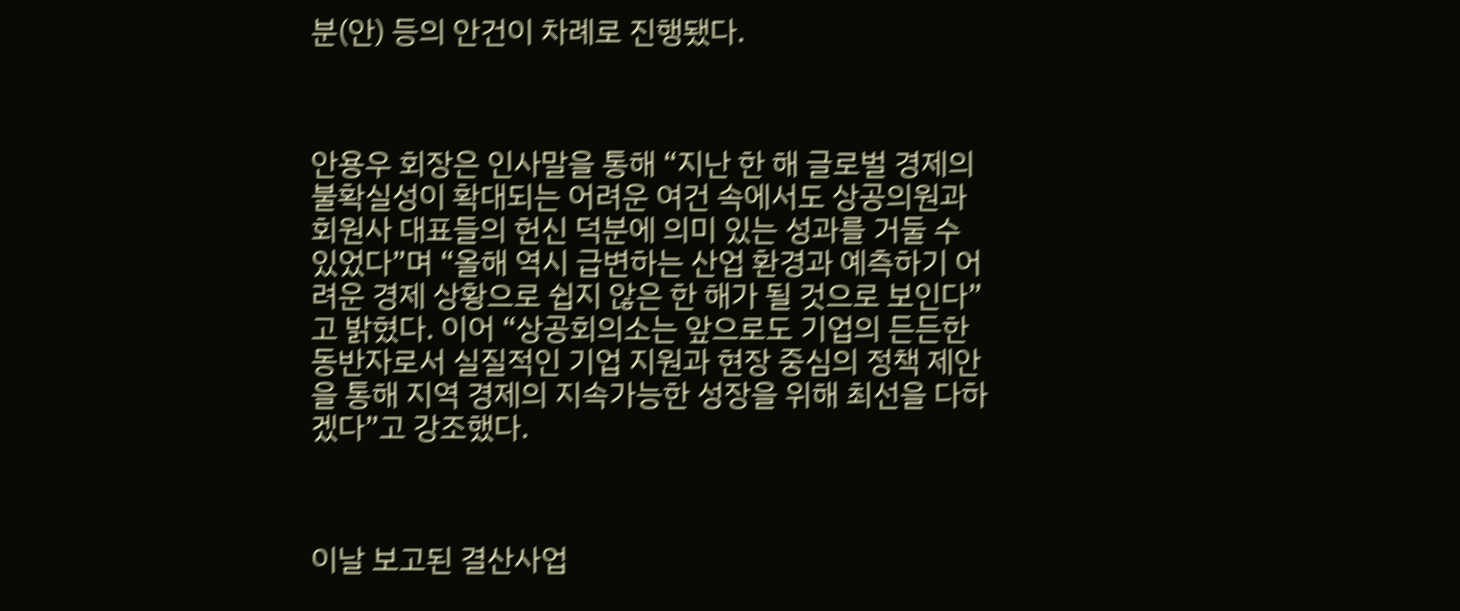분(안) 등의 안건이 차례로 진행됐다.



안용우 회장은 인사말을 통해 “지난 한 해 글로벌 경제의 불확실성이 확대되는 어려운 여건 속에서도 상공의원과 회원사 대표들의 헌신 덕분에 의미 있는 성과를 거둘 수 있었다”며 “올해 역시 급변하는 산업 환경과 예측하기 어려운 경제 상황으로 쉽지 않은 한 해가 될 것으로 보인다”고 밝혔다. 이어 “상공회의소는 앞으로도 기업의 든든한 동반자로서 실질적인 기업 지원과 현장 중심의 정책 제안을 통해 지역 경제의 지속가능한 성장을 위해 최선을 다하겠다”고 강조했다.



이날 보고된 결산사업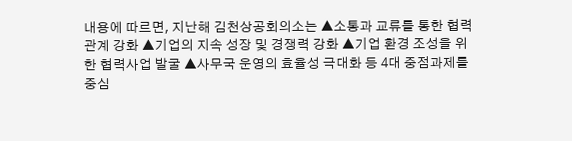내용에 따르면, 지난해 김천상공회의소는 ▲소통과 교류를 통한 협력관계 강화 ▲기업의 지속 성장 및 경쟁력 강화 ▲기업 환경 조성을 위한 협력사업 발굴 ▲사무국 운영의 효율성 극대화 등 4대 중점과제를 중심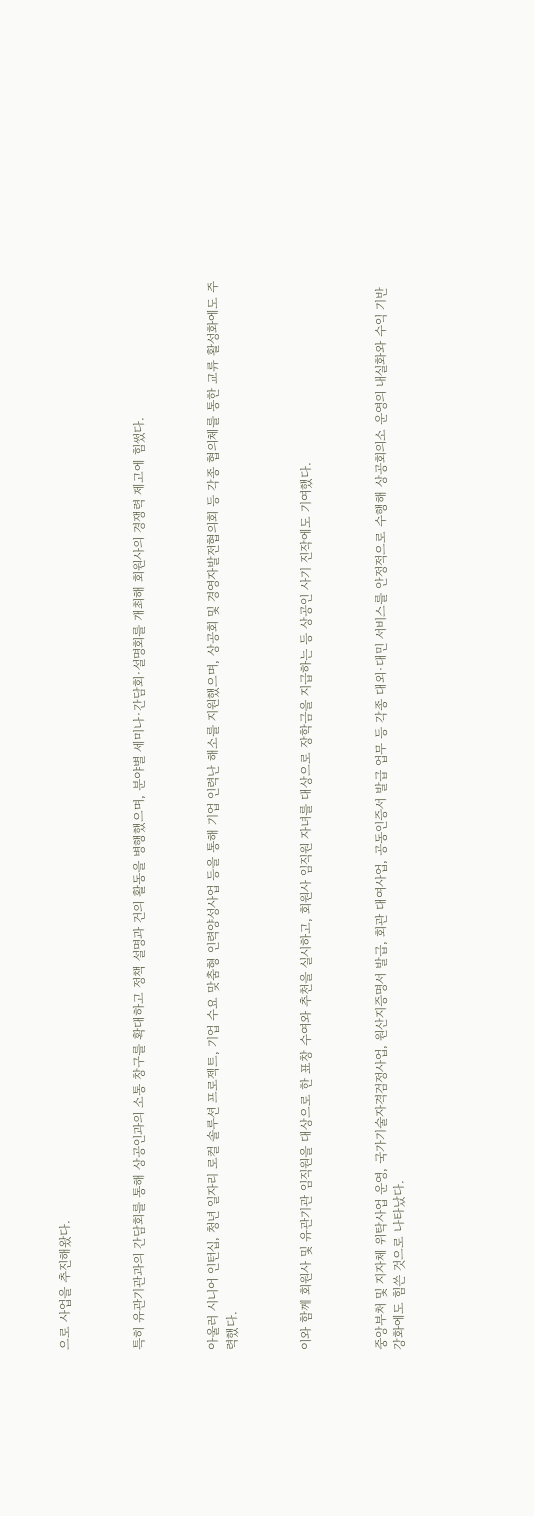으로 사업을 추진해왔다.



특히 유관기관과의 간담회를 통해 상공인과의 소통 창구를 확대하고 정책 설명과 건의 활동을 병행했으며, 분야별 세미나·간담회·설명회를 개최해 회원사의 경쟁력 제고에 힘썼다.



아울러 시니어 인턴십, 청년 일자리 로컬 솔루션 프로젝트, 기업 수요 맞춤형 인력양성사업 등을 통해 기업 인력난 해소를 지원했으며, 상공회 및 경영자발전협의회 등 각종 협의체를 통한 교류 활성화에도 주력했다.



이와 함께 회원사 및 유관기관 임직원을 대상으로 한 표창 수여와 추천을 실시하고, 회원사 임직원 자녀를 대상으로 장학금을 지급하는 등 상공인 사기 진작에도 기여했다.



중앙부처 및 지자체 위탁사업 운영, 국가기술자격검정사업, 원산지증명서 발급, 회관 대여사업, 공동인증서 발급 업무 등 각종 대외·대민 서비스를 안정적으로 수행해 상공회의소 운영의 내실화와 수익 기반 강화에도 힘쓴 것으로 나타났다.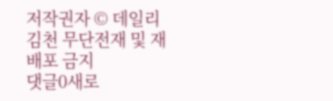저작권자 © 데일리김천 무단전재 및 재배포 금지
댓글0새로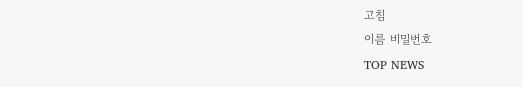고침
이름 비밀번호
TOP NEWS